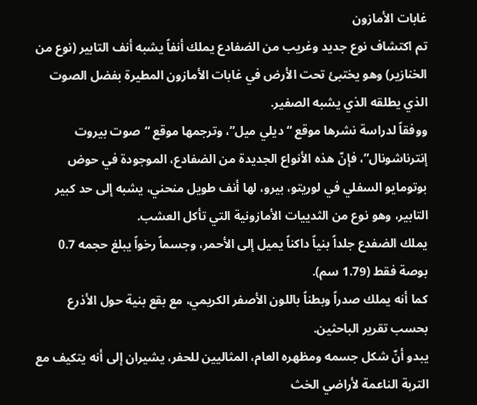غابات الأمازون
تم اكتشاف نوع جديد وغريب من الضفادع يملك أنفاً يشبه أنف التابير (نوع من الخنازير) وهو يختبئ تحت الأرض في غابات الأمازون المطيرة بفضل الصوت الذي يطلقه الذي يشبه الصفير.
ووفقاً لدراسة نشرها موقع “ديلي ميل”، وترجمها موقع “صوت بيروت إنترناشونال”، فإنّ هذه الأنواع الجديدة من الضفادع، الموجودة في حوض بوتومايو السفلي في لوريتو، بيرو، لها أنف طويل منحني، يشبه إلى حد كبير التابير، وهو نوع من الثدييات الأمازونية التي تأكل العشب.
يملك الضفدع جلداً بنياً داكناً يميل إلى الأحمر، وجسماً رخواً يبلغ حجمه 0.7 بوصة فقط (1.79 سم).
كما أنه يملك صدراً وبطناً باللون الأصفر الكريمي، مع بقع بنية حول الأذرع بحسب تقرير الباحثين.
يبدو أنّ شكل جسمه ومظهره العام، المثاليين للحفر، يشيران إلى أنه يتكيف مع التربة الناعمة لأراضي الخث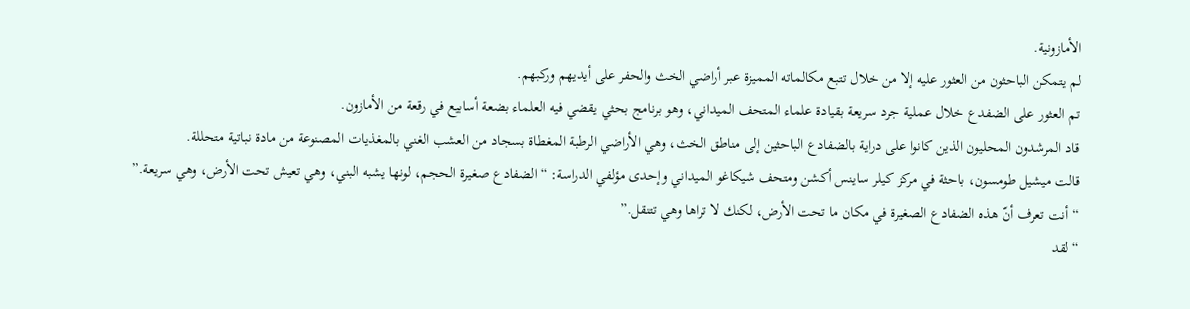الأمازونية.
لم يتمكن الباحثون من العثور عليه إلا من خلال تتبع مكالماته المميزة عبر أراضي الخث والحفر على أيديهم وركبهم.
تم العثور على الضفدع خلال عملية جرد سريعة بقيادة علماء المتحف الميداني، وهو برنامج بحثي يقضي فيه العلماء بضعة أسابيع في رقعة من الأمازون.
قاد المرشدون المحليون الذين كانوا على دراية بالضفادع الباحثين إلى مناطق الخث، وهي الأراضي الرطبة المغطاة بسجاد من العشب الغني بالمغذيات المصنوعة من مادة نباتية متحللة.
قالت ميشيل طومسون، باحثة في مركز كيلر ساينس أكشن ومتحف شيكاغو الميداني وإحدى مؤلفي الدراسة: “الضفادع صغيرة الحجم، لونها يشبه البني، وهي تعيش تحت الأرض، وهي سريعة.”
“أنت تعرف أنّ هذه الضفادع الصغيرة في مكان ما تحت الأرض، لكنك لا تراها وهي تتنقل.”
“لقد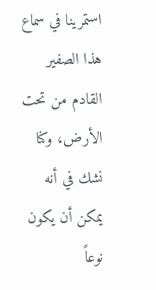استمرينا في سماع هذا الصفير القادم من تحت الأرض، وكنا نشك في أنه يمكن أن يكون نوعاً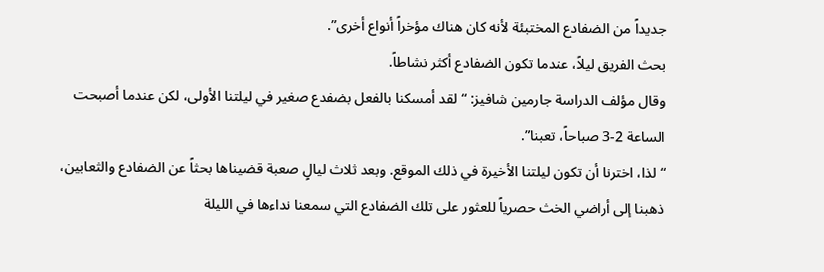جديداً من الضفادع المختبئة لأنه كان هناك مؤخراً أنواع أخرى”.
بحث الفريق ليلاً، عندما تكون الضفادع أكثر نشاطاً.
وقال مؤلف الدراسة جارمين شافيز: “لقد أمسكنا بالفعل بضفدع صغير في ليلتنا الأولى، لكن عندما أصبحت الساعة 2-3 صباحاً، تعبنا”.
“لذا، اخترنا أن تكون ليلتنا الأخيرة في ذلك الموقع. وبعد ثلاث ليالٍ صعبة قضيناها بحثاً عن الضفادع والثعابين، ذهبنا إلى أراضي الخث حصرياً للعثور على تلك الضفادع التي سمعنا نداءها في الليلة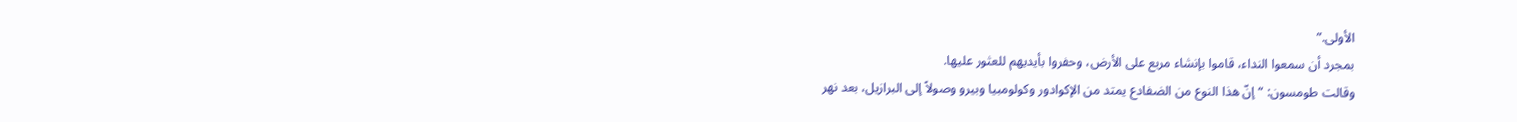الأولى.”
بمجرد أن سمعوا النداء، قاموا بإنشاء مربع على الأرض، وحفروا بأيديهم للعثور عليها.
وقالت طومسون: “إنّ هذا النوع من الضفادع يمتد من الإكوادور وكولومبيا وبيرو وصولاً إلى البرازيل، بعد نهر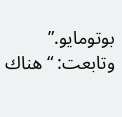بوتومايو.”
وتابعت: “هناك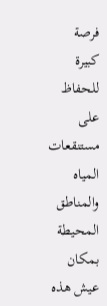فرصة كبيرة للحفاظ على مستنقعات المياه والمناطق المحيطة بمكان عيش هذه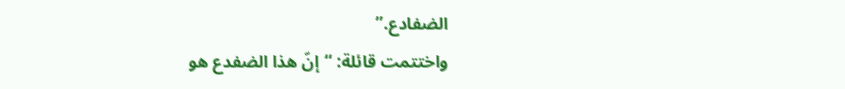الضفادع.”
واختتمت قائلة: “إنّ هذا الضفدع هو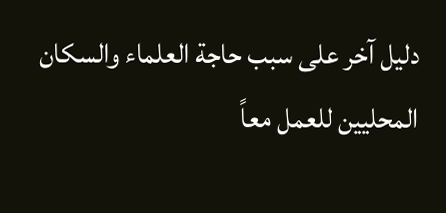دليل آخر على سبب حاجة العلماء والسكان المحليين للعمل معاً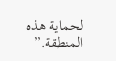لحماية هذه المنطقة.”